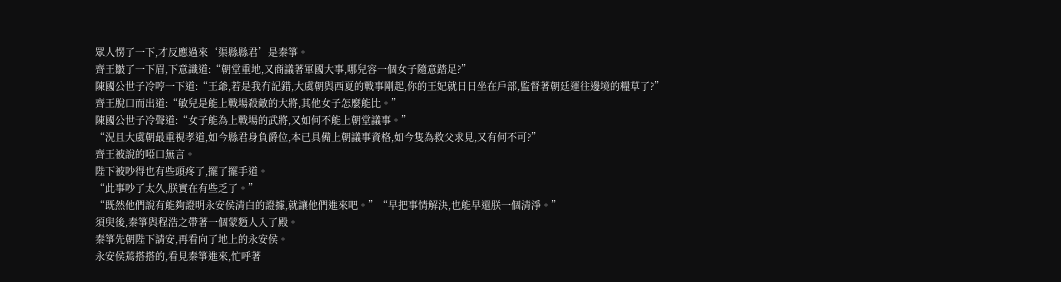眾人愣了一下,才反應過來‘渠縣縣君’是秦箏。
齊王皺了一下眉,下意識道:“朝堂重地,又商議著軍國大事,哪兒容一個女子隨意踏足?”
陳國公世子冷哼一下道:“王爺,若是我冇記錯,大虞朝與西夏的戰事剛起,你的王妃就日日坐在戶部,監督著朝廷運往邊境的糧草了?”
齊王脫口而出道:“敏兒是能上戰場殺敵的大將,其他女子怎麼能比。”
陳國公世子冷聲道:“女子能為上戰場的武將,又如何不能上朝堂議事。”
“況且大虞朝最重視孝道,如今縣君身負爵位,本已具備上朝議事資格,如今隻為救父求見,又有何不可?”
齊王被說的啞口無言。
陛下被吵得也有些頭疼了,擺了擺手道。
“此事吵了太久,朕實在有些乏了。”
“既然他們說有能夠證明永安侯清白的證據,就讓他們進來吧。”“早把事情解決,也能早還朕一個清淨。”
須臾後,秦箏與程浩之帶著一個蒙麪人入了殿。
秦箏先朝陛下請安,再看向了地上的永安侯。
永安侯蔫搭搭的,看見秦箏進來,忙呼著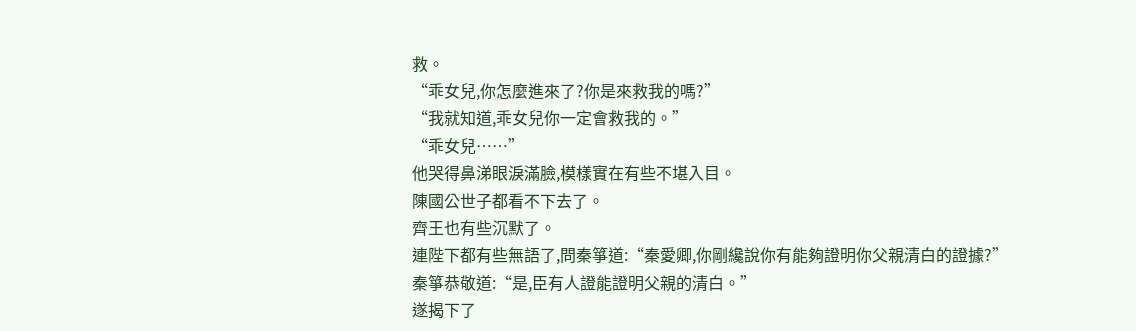救。
“乖女兒,你怎麼進來了?你是來救我的嗎?”
“我就知道,乖女兒你一定會救我的。”
“乖女兒……”
他哭得鼻涕眼淚滿臉,模樣實在有些不堪入目。
陳國公世子都看不下去了。
齊王也有些沉默了。
連陛下都有些無語了,問秦箏道:“秦愛卿,你剛纔說你有能夠證明你父親清白的證據?”
秦箏恭敬道:“是,臣有人證能證明父親的清白。”
遂揭下了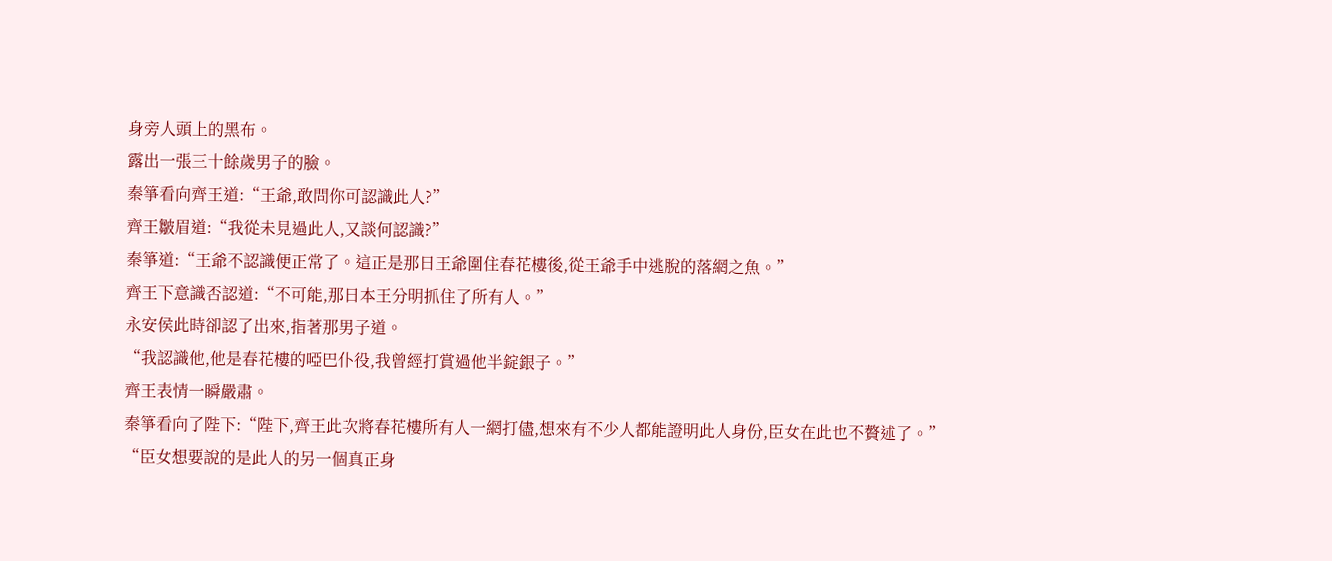身旁人頭上的黑布。
露出一張三十餘歲男子的臉。
秦箏看向齊王道:“王爺,敢問你可認識此人?”
齊王皺眉道:“我從未見過此人,又談何認識?”
秦箏道:“王爺不認識便正常了。這正是那日王爺圍住春花樓後,從王爺手中逃脫的落網之魚。”
齊王下意識否認道:“不可能,那日本王分明抓住了所有人。”
永安侯此時卻認了出來,指著那男子道。
“我認識他,他是春花樓的啞巴仆役,我曾經打賞過他半錠銀子。”
齊王表情一瞬嚴肅。
秦箏看向了陛下:“陛下,齊王此次將春花樓所有人一網打儘,想來有不少人都能證明此人身份,臣女在此也不贅述了。”
“臣女想要說的是此人的另一個真正身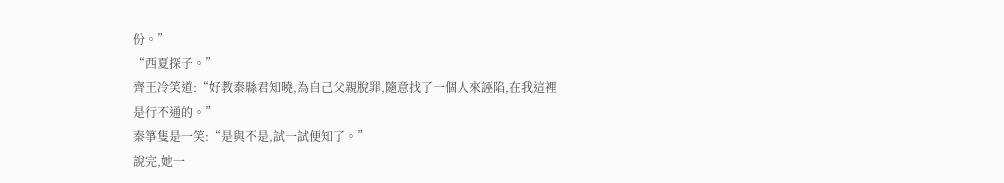份。”
“西夏探子。”
齊王冷笑道:“好教秦縣君知曉,為自己父親脫罪,隨意找了一個人來誣陷,在我這裡是行不通的。”
秦箏隻是一笑:“是與不是,試一試便知了。”
說完,她一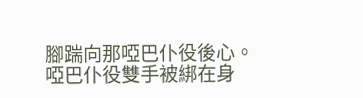腳踹向那啞巴仆役後心。
啞巴仆役雙手被綁在身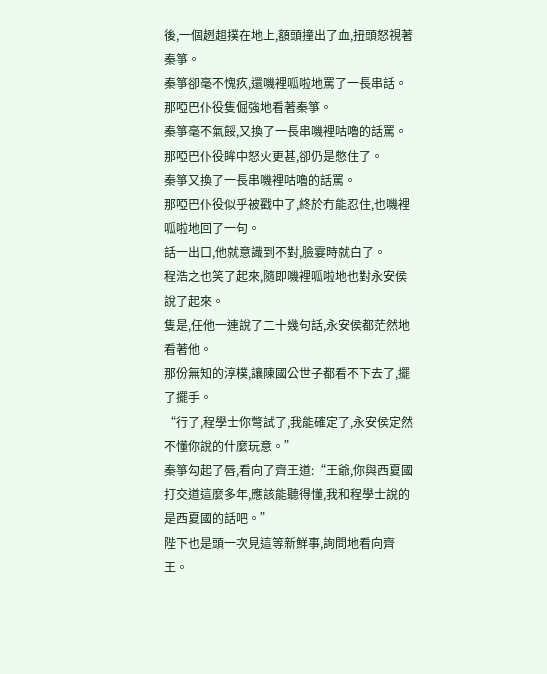後,一個趔趄撲在地上,額頭撞出了血,扭頭怒視著秦箏。
秦箏卻毫不愧疚,還嘰裡呱啦地罵了一長串話。
那啞巴仆役隻倔強地看著秦箏。
秦箏毫不氣餒,又換了一長串嘰裡咕嚕的話罵。
那啞巴仆役眸中怒火更甚,卻仍是憋住了。
秦箏又換了一長串嘰裡咕嚕的話罵。
那啞巴仆役似乎被戳中了,終於冇能忍住,也嘰裡呱啦地回了一句。
話一出口,他就意識到不對,臉霎時就白了。
程浩之也笑了起來,隨即嘰裡呱啦地也對永安侯說了起來。
隻是,任他一連說了二十幾句話,永安侯都茫然地看著他。
那份無知的淳樸,讓陳國公世子都看不下去了,擺了擺手。
“行了,程學士你彆試了,我能確定了,永安侯定然不懂你說的什麼玩意。”
秦箏勾起了唇,看向了齊王道:“王爺,你與西夏國打交道這麼多年,應該能聽得懂,我和程學士說的是西夏國的話吧。”
陛下也是頭一次見這等新鮮事,詢問地看向齊王。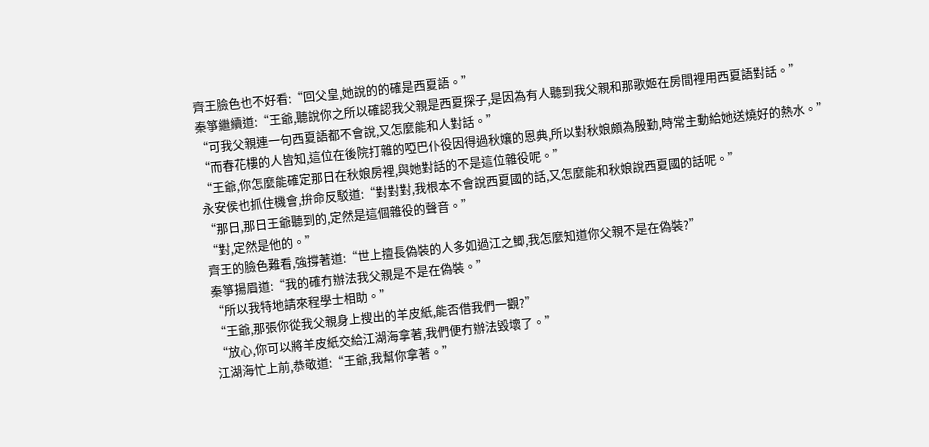齊王臉色也不好看:“回父皇,她說的的確是西夏語。”
秦箏繼續道:“王爺,聽說你之所以確認我父親是西夏探子,是因為有人聽到我父親和那歌姬在房間裡用西夏語對話。”
“可我父親連一句西夏語都不會說,又怎麼能和人對話。”
“而春花樓的人皆知,這位在後院打雜的啞巴仆役因得過秋孃的恩典,所以對秋娘頗為殷勤,時常主動給她送燒好的熱水。”
“王爺,你怎麼能確定那日在秋娘房裡,與她對話的不是這位雜役呢。”
永安侯也抓住機會,拚命反駁道:“對對對,我根本不會說西夏國的話,又怎麼能和秋娘說西夏國的話呢。”
“那日,那日王爺聽到的,定然是這個雜役的聲音。”
“對,定然是他的。”
齊王的臉色難看,強撐著道:“世上擅長偽裝的人多如過江之鯽,我怎麼知道你父親不是在偽裝?”
秦箏揚眉道:“我的確冇辦法我父親是不是在偽裝。”
“所以我特地請來程學士相助。”
“王爺,那張你從我父親身上搜出的羊皮紙,能否借我們一觀?”
“放心,你可以將羊皮紙交給江湖海拿著,我們便冇辦法毀壞了。”
江湖海忙上前,恭敬道:“王爺,我幫你拿著。”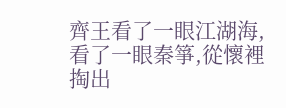齊王看了一眼江湖海,看了一眼秦箏,從懷裡掏出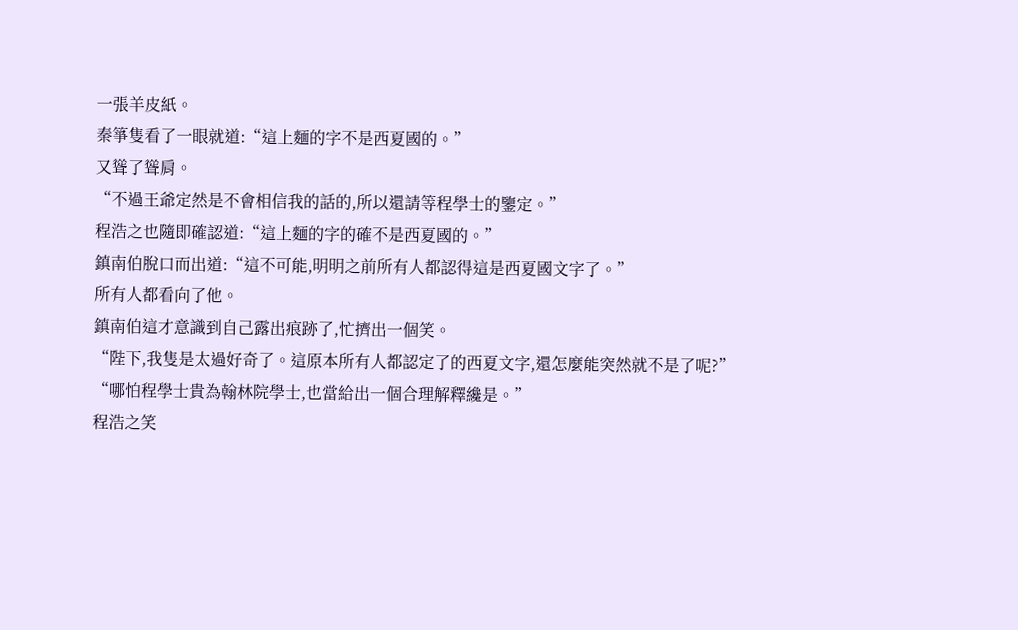一張羊皮紙。
秦箏隻看了一眼就道:“這上麵的字不是西夏國的。”
又聳了聳肩。
“不過王爺定然是不會相信我的話的,所以還請等程學士的鑒定。”
程浩之也隨即確認道:“這上麵的字的確不是西夏國的。”
鎮南伯脫口而出道:“這不可能,明明之前所有人都認得這是西夏國文字了。”
所有人都看向了他。
鎮南伯這才意識到自己露出痕跡了,忙擠出一個笑。
“陛下,我隻是太過好奇了。這原本所有人都認定了的西夏文字,還怎麼能突然就不是了呢?”
“哪怕程學士貴為翰林院學士,也當給出一個合理解釋纔是。”
程浩之笑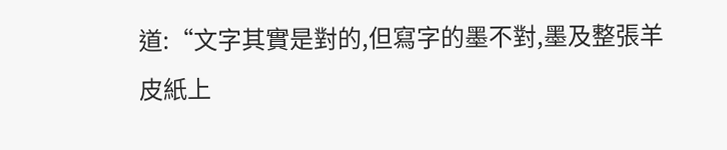道:“文字其實是對的,但寫字的墨不對,墨及整張羊皮紙上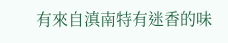有來自滇南特有迷香的味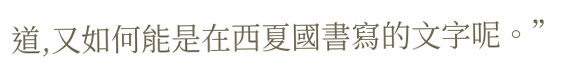道,又如何能是在西夏國書寫的文字呢。”